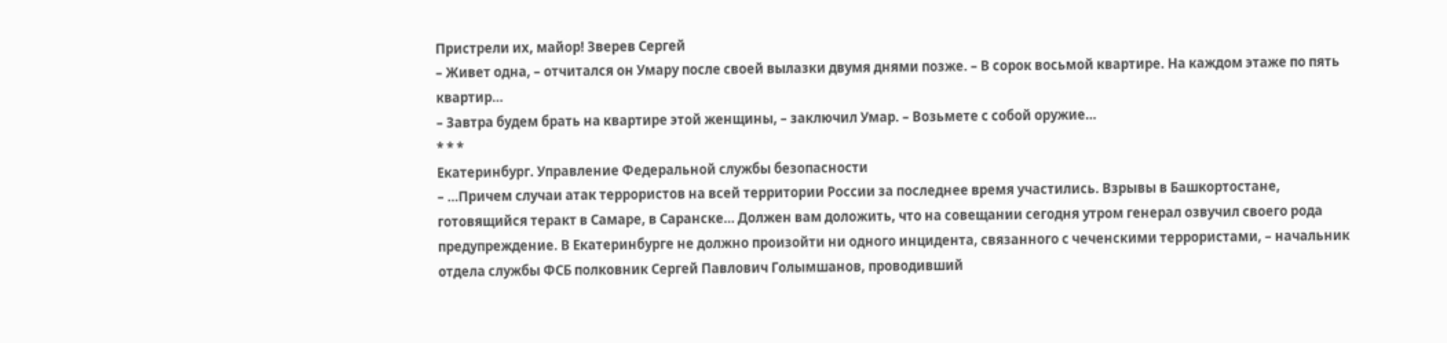Пристрели их, майор! Зверев Сергей
– Живет одна, – отчитался он Умару после своей вылазки двумя днями позже. – В сорок восьмой квартире. На каждом этаже по пять квартир…
– Завтра будем брать на квартире этой женщины, – заключил Умар. – Возьмете с собой оружие…
* * *
Екатеринбург. Управление Федеральной службы безопасности
– …Причем случаи атак террористов на всей территории России за последнее время участились. Взрывы в Башкортостане, готовящийся теракт в Самаре, в Саранске… Должен вам доложить, что на совещании сегодня утром генерал озвучил своего рода предупреждение. В Екатеринбурге не должно произойти ни одного инцидента, связанного с чеченскими террористами, – начальник отдела службы ФСБ полковник Сергей Павлович Голымшанов, проводивший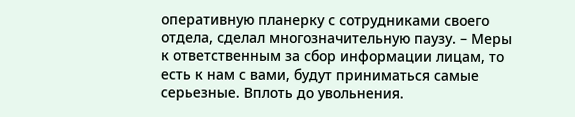оперативную планерку с сотрудниками своего отдела, сделал многозначительную паузу. – Меры к ответственным за сбор информации лицам, то есть к нам с вами, будут приниматься самые серьезные. Вплоть до увольнения.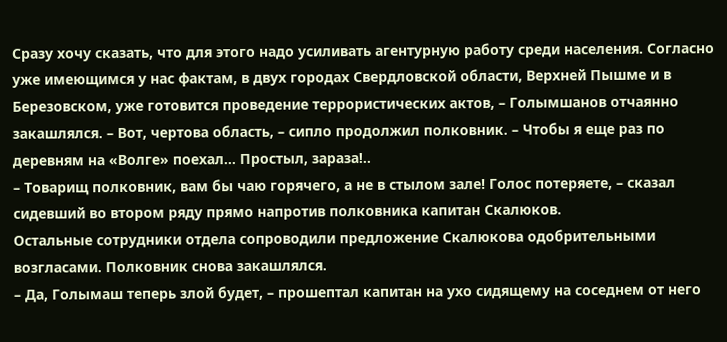Сразу хочу сказать, что для этого надо усиливать агентурную работу среди населения. Согласно уже имеющимся у нас фактам, в двух городах Свердловской области, Верхней Пышме и в Березовском, уже готовится проведение террористических актов, – Голымшанов отчаянно закашлялся. – Вот, чертова область, – сипло продолжил полковник. – Чтобы я еще раз по деревням на «Волге» поехал… Простыл, зараза!..
– Товарищ полковник, вам бы чаю горячего, а не в стылом зале! Голос потеряете, – сказал сидевший во втором ряду прямо напротив полковника капитан Скалюков.
Остальные сотрудники отдела сопроводили предложение Скалюкова одобрительными возгласами. Полковник снова закашлялся.
– Да, Голымаш теперь злой будет, – прошептал капитан на ухо сидящему на соседнем от него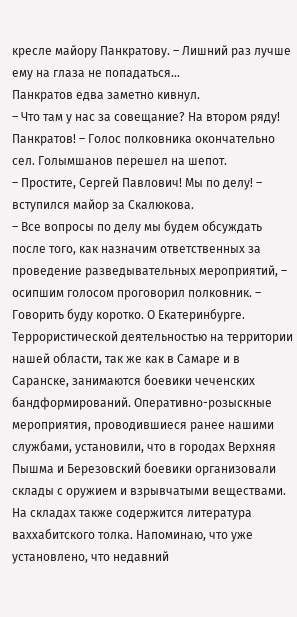кресле майору Панкратову. – Лишний раз лучше ему на глаза не попадаться…
Панкратов едва заметно кивнул.
– Что там у нас за совещание? На втором ряду! Панкратов! – Голос полковника окончательно сел. Голымшанов перешел на шепот.
– Простите, Сергей Павлович! Мы по делу! – вступился майор за Скалюкова.
– Все вопросы по делу мы будем обсуждать после того, как назначим ответственных за проведение разведывательных мероприятий, – осипшим голосом проговорил полковник. – Говорить буду коротко. О Екатеринбурге. Террористической деятельностью на территории нашей области, так же как в Самаре и в Саранске, занимаются боевики чеченских бандформирований. Оперативно-розыскные мероприятия, проводившиеся ранее нашими службами, установили, что в городах Верхняя Пышма и Березовский боевики организовали склады с оружием и взрывчатыми веществами. На складах также содержится литература ваххабитского толка. Напоминаю, что уже установлено, что недавний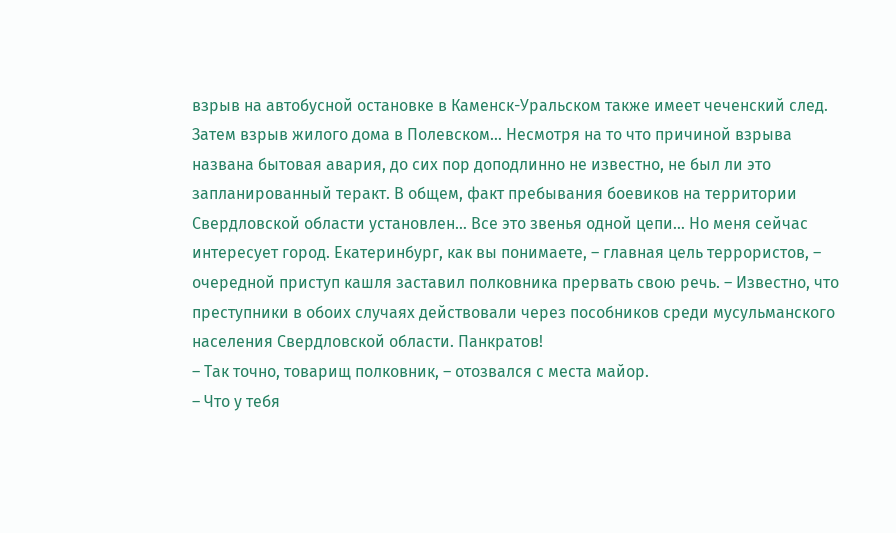взрыв на автобусной остановке в Каменск-Уральском также имеет чеченский след. Затем взрыв жилого дома в Полевском… Несмотря на то что причиной взрыва названа бытовая авария, до сих пор доподлинно не известно, не был ли это запланированный теракт. В общем, факт пребывания боевиков на территории Свердловской области установлен… Все это звенья одной цепи… Но меня сейчас интересует город. Екатеринбург, как вы понимаете, – главная цель террористов, – очередной приступ кашля заставил полковника прервать свою речь. – Известно, что преступники в обоих случаях действовали через пособников среди мусульманского населения Свердловской области. Панкратов!
– Так точно, товарищ полковник, – отозвался с места майор.
– Что у тебя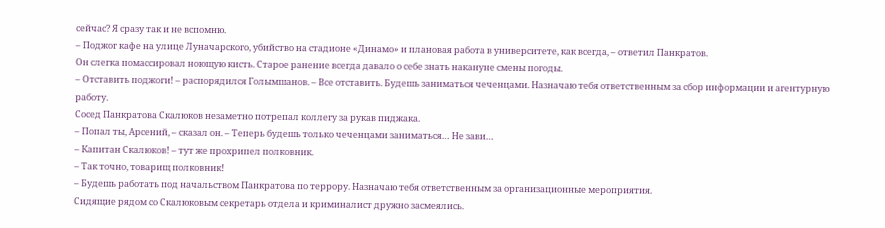сейчас? Я сразу так и не вспомню.
– Поджог кафе на улице Луначарского, убийство на стадионе «Динамо» и плановая работа в университете, как всегда, – ответил Панкратов.
Он слегка помассировал ноющую кисть. Старое ранение всегда давало о себе знать накануне смены погоды.
– Отставить поджоги! – распорядился Голымшанов. – Все отставить. Будешь заниматься чеченцами. Назначаю тебя ответственным за сбор информации и агентурную работу.
Сосед Панкратова Скалюков незаметно потрепал коллегу за рукав пиджака.
– Попал ты, Арсений, – сказал он. – Теперь будешь только чеченцами заниматься… Не зави…
– Капитан Скалюков! – тут же прохрипел полковник.
– Так точно, товарищ полковник!
– Будешь работать под начальством Панкратова по террору. Назначаю тебя ответственным за организационные мероприятия.
Сидящие рядом со Скалюковым секретарь отдела и криминалист дружно засмеялись.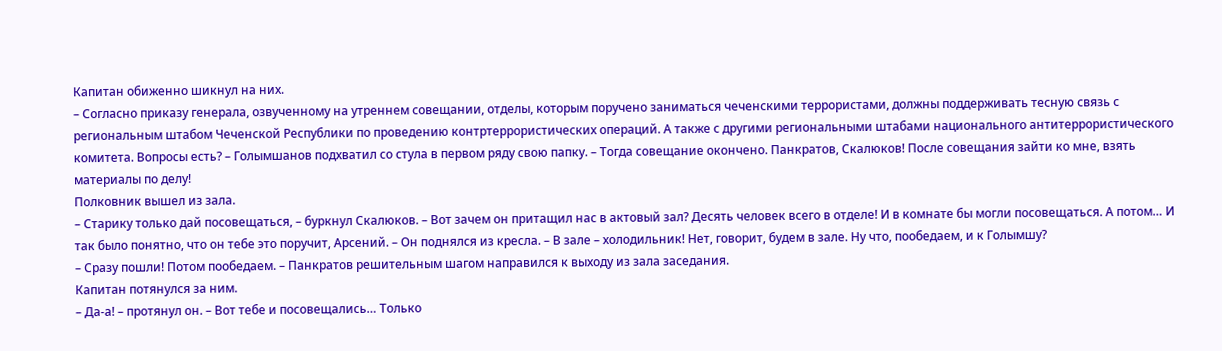Капитан обиженно шикнул на них.
– Согласно приказу генерала, озвученному на утреннем совещании, отделы, которым поручено заниматься чеченскими террористами, должны поддерживать тесную связь с региональным штабом Чеченской Республики по проведению контртеррористических операций. А также с другими региональными штабами национального антитеррористического комитета. Вопросы есть? – Голымшанов подхватил со стула в первом ряду свою папку. – Тогда совещание окончено. Панкратов, Скалюков! После совещания зайти ко мне, взять материалы по делу!
Полковник вышел из зала.
– Старику только дай посовещаться, – буркнул Скалюков. – Вот зачем он притащил нас в актовый зал? Десять человек всего в отделе! И в комнате бы могли посовещаться. А потом… И так было понятно, что он тебе это поручит, Арсений. – Он поднялся из кресла. – В зале – холодильник! Нет, говорит, будем в зале. Ну что, пообедаем, и к Голымшу?
– Сразу пошли! Потом пообедаем. – Панкратов решительным шагом направился к выходу из зала заседания.
Капитан потянулся за ним.
– Да-а! – протянул он. – Вот тебе и посовещались… Только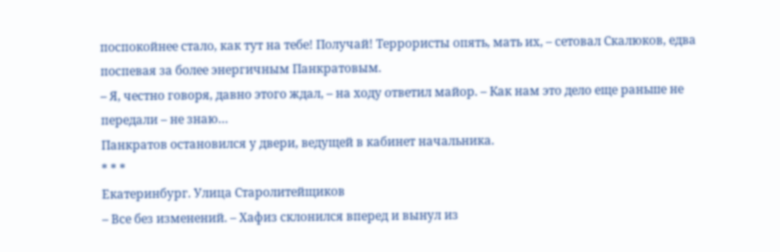поспокойнее стало, как тут на тебе! Получай! Террористы опять, мать их, – сетовал Скалюков, едва поспевая за более энергичным Панкратовым.
– Я, честно говоря, давно этого ждал, – на ходу ответил майор. – Как нам это дело еще раньше не передали – не знаю…
Панкратов остановился у двери, ведущей в кабинет начальника.
* * *
Екатеринбург. Улица Старолитейщиков
– Все без изменений. – Хафиз склонился вперед и вынул из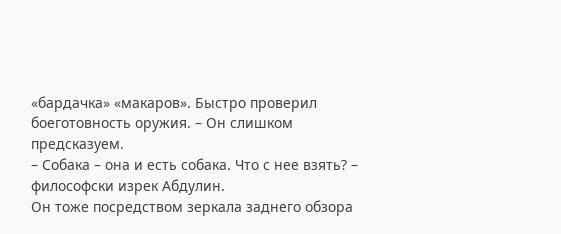«бардачка» «макаров». Быстро проверил боеготовность оружия. – Он слишком предсказуем.
– Собака – она и есть собака. Что с нее взять? – философски изрек Абдулин.
Он тоже посредством зеркала заднего обзора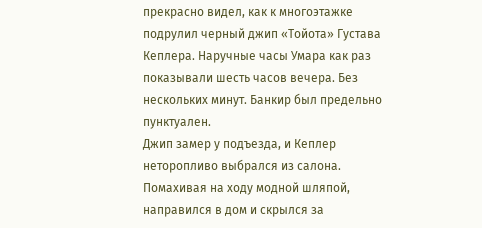прекрасно видел, как к многоэтажке подрулил черный джип «Тойота» Густава Кеплера. Наручные часы Умара как раз показывали шесть часов вечера. Без нескольких минут. Банкир был предельно пунктуален.
Джип замер у подъезда, и Кеплер неторопливо выбрался из салона. Помахивая на ходу модной шляпой, направился в дом и скрылся за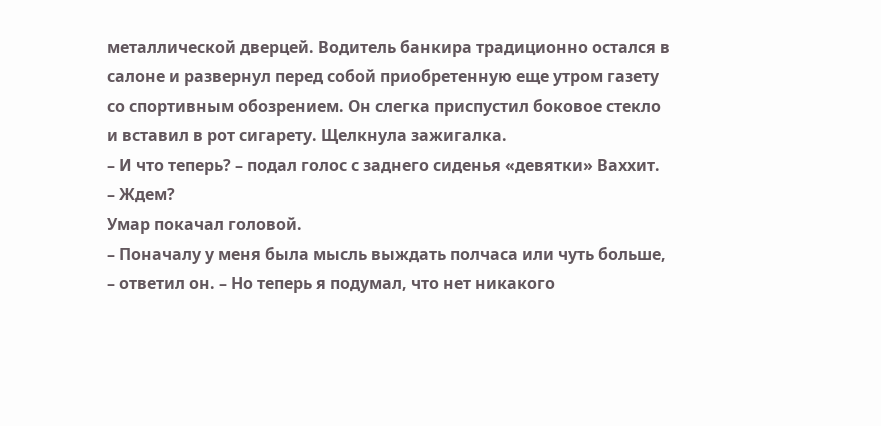металлической дверцей. Водитель банкира традиционно остался в салоне и развернул перед собой приобретенную еще утром газету со спортивным обозрением. Он слегка приспустил боковое стекло и вставил в рот сигарету. Щелкнула зажигалка.
– И что теперь? – подал голос с заднего сиденья «девятки» Ваххит. – Ждем?
Умар покачал головой.
– Поначалу у меня была мысль выждать полчаса или чуть больше, – ответил он. – Но теперь я подумал, что нет никакого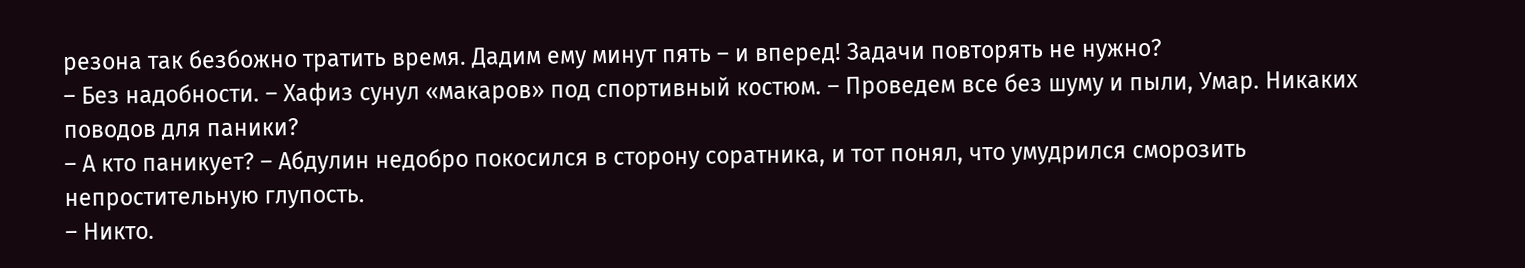резона так безбожно тратить время. Дадим ему минут пять – и вперед! Задачи повторять не нужно?
– Без надобности. – Хафиз сунул «макаров» под спортивный костюм. – Проведем все без шуму и пыли, Умар. Никаких поводов для паники?
– А кто паникует? – Абдулин недобро покосился в сторону соратника, и тот понял, что умудрился сморозить непростительную глупость.
– Никто.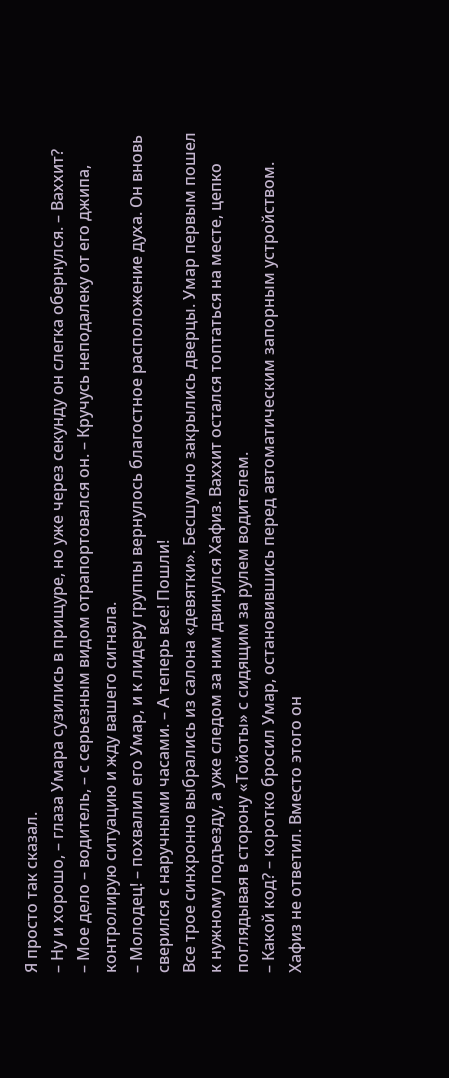Я просто так сказал.
– Ну и хорошо, – глаза Умара сузились в прищуре, но уже через секунду он слегка обернулся. – Ваххит?
– Мое дело – водитель, – с серьезным видом отрапортовался он. – Кручусь неподалеку от его джипа, контролирую ситуацию и жду вашего сигнала.
– Молодец! – похвалил его Умар, и к лидеру группы вернулось благостное расположение духа. Он вновь сверился с наручными часами. – А теперь все! Пошли!
Все трое синхронно выбрались из салона «девятки». Бесшумно закрылись дверцы. Умар первым пошел к нужному подъезду, а уже следом за ним двинулся Хафиз. Ваххит остался топтаться на месте, цепко поглядывая в сторону «Тойоты» с сидящим за рулем водителем.
– Какой код? – коротко бросил Умар, остановившись перед автоматическим запорным устройством.
Хафиз не ответил. Вместо этого он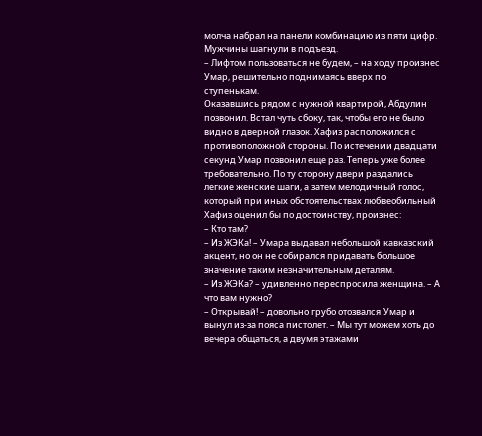молча набрал на панели комбинацию из пяти цифр. Мужчины шагнули в подъезд.
– Лифтом пользоваться не будем, – на ходу произнес Умар, решительно поднимаясь вверх по ступенькам.
Оказавшись рядом с нужной квартирой, Абдулин позвонил. Встал чуть сбоку, так, чтобы его не было видно в дверной глазок. Хафиз расположился с противоположной стороны. По истечении двадцати секунд Умар позвонил еще раз. Теперь уже более требовательно. По ту сторону двери раздались легкие женские шаги, а затем мелодичный голос, который при иных обстоятельствах любвеобильный Хафиз оценил бы по достоинству, произнес:
– Кто там?
– Из ЖЭКа! – Умара выдавал небольшой кавказский акцент, но он не собирался придавать большое значение таким незначительным деталям.
– Из ЖЭКа? – удивленно переспросила женщина. – А что вам нужно?
– Открывай! – довольно грубо отозвался Умар и вынул из-за пояса пистолет. – Мы тут можем хоть до вечера общаться, а двумя этажами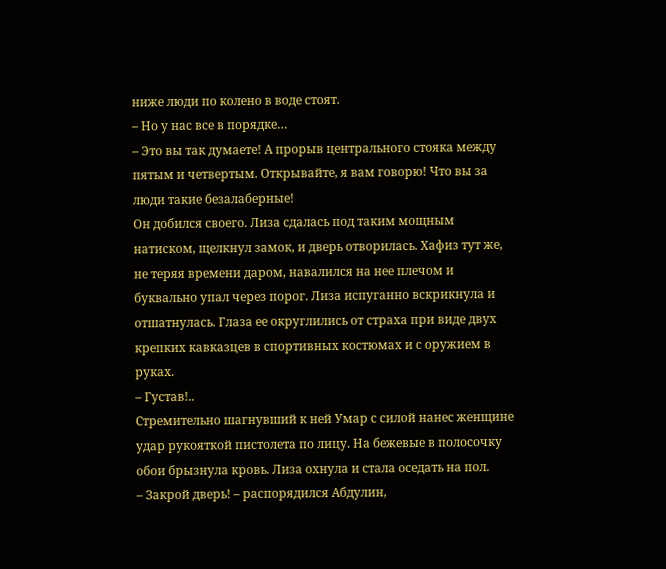ниже люди по колено в воде стоят.
– Но у нас все в порядке…
– Это вы так думаете! А прорыв центрального стояка между пятым и четвертым. Открывайте, я вам говорю! Что вы за люди такие безалаберные!
Он добился своего. Лиза сдалась под таким мощным натиском, щелкнул замок, и дверь отворилась. Хафиз тут же, не теряя времени даром, навалился на нее плечом и буквально упал через порог. Лиза испуганно вскрикнула и отшатнулась. Глаза ее округлились от страха при виде двух крепких кавказцев в спортивных костюмах и с оружием в руках.
– Густав!..
Стремительно шагнувший к ней Умар с силой нанес женщине удар рукояткой пистолета по лицу. На бежевые в полосочку обои брызнула кровь. Лиза охнула и стала оседать на пол.
– Закрой дверь! – распорядился Абдулин,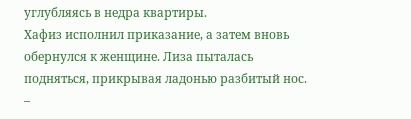углубляясь в недра квартиры.
Хафиз исполнил приказание, а затем вновь обернулся к женщине. Лиза пыталась подняться, прикрывая ладонью разбитый нос.
–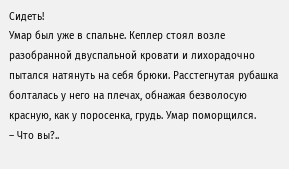Сидеть!
Умар был уже в спальне. Кеплер стоял возле разобранной двуспальной кровати и лихорадочно пытался натянуть на себя брюки. Расстегнутая рубашка болталась у него на плечах, обнажая безволосую красную, как у поросенка, грудь. Умар поморщился.
– Что вы?..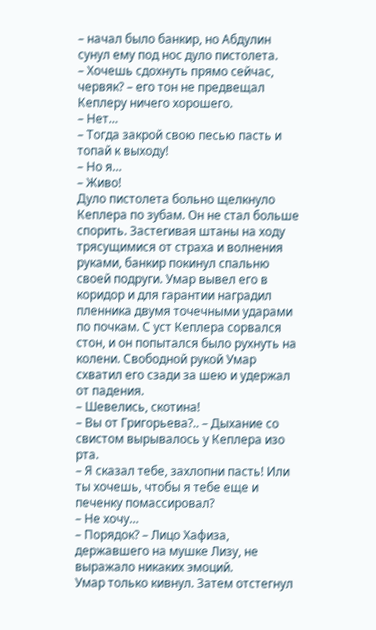– начал было банкир, но Абдулин сунул ему под нос дуло пистолета.
– Хочешь сдохнуть прямо сейчас, червяк? – его тон не предвещал Кеплеру ничего хорошего.
– Нет…
– Тогда закрой свою песью пасть и топай к выходу!
– Но я…
– Живо!
Дуло пистолета больно щелкнуло Кеплера по зубам. Он не стал больше спорить. Застегивая штаны на ходу трясущимися от страха и волнения руками, банкир покинул спальню своей подруги. Умар вывел его в коридор и для гарантии наградил пленника двумя точечными ударами по почкам. С уст Кеплера сорвался стон, и он попытался было рухнуть на колени. Свободной рукой Умар схватил его сзади за шею и удержал от падения.
– Шевелись, скотина!
– Вы от Григорьева?.. – Дыхание со свистом вырывалось у Кеплера изо рта.
– Я сказал тебе, захлопни пасть! Или ты хочешь, чтобы я тебе еще и печенку помассировал?
– Не хочу…
– Порядок? – Лицо Хафиза, державшего на мушке Лизу, не выражало никаких эмоций.
Умар только кивнул. Затем отстегнул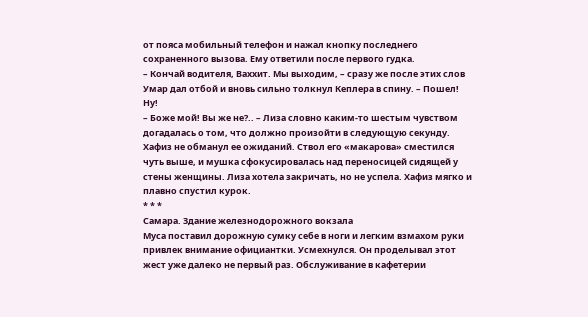от пояса мобильный телефон и нажал кнопку последнего сохраненного вызова. Ему ответили после первого гудка.
– Кончай водителя, Ваххит. Мы выходим, – сразу же после этих слов Умар дал отбой и вновь сильно толкнул Кеплера в спину. – Пошел! Ну!
– Боже мой! Вы же не?.. – Лиза словно каким-то шестым чувством догадалась о том, что должно произойти в следующую секунду.
Хафиз не обманул ее ожиданий. Ствол его «макарова» сместился чуть выше, и мушка сфокусировалась над переносицей сидящей у стены женщины. Лиза хотела закричать, но не успела. Хафиз мягко и плавно спустил курок.
* * *
Самара. Здание железнодорожного вокзала
Муса поставил дорожную сумку себе в ноги и легким взмахом руки привлек внимание официантки. Усмехнулся. Он проделывал этот жест уже далеко не первый раз. Обслуживание в кафетерии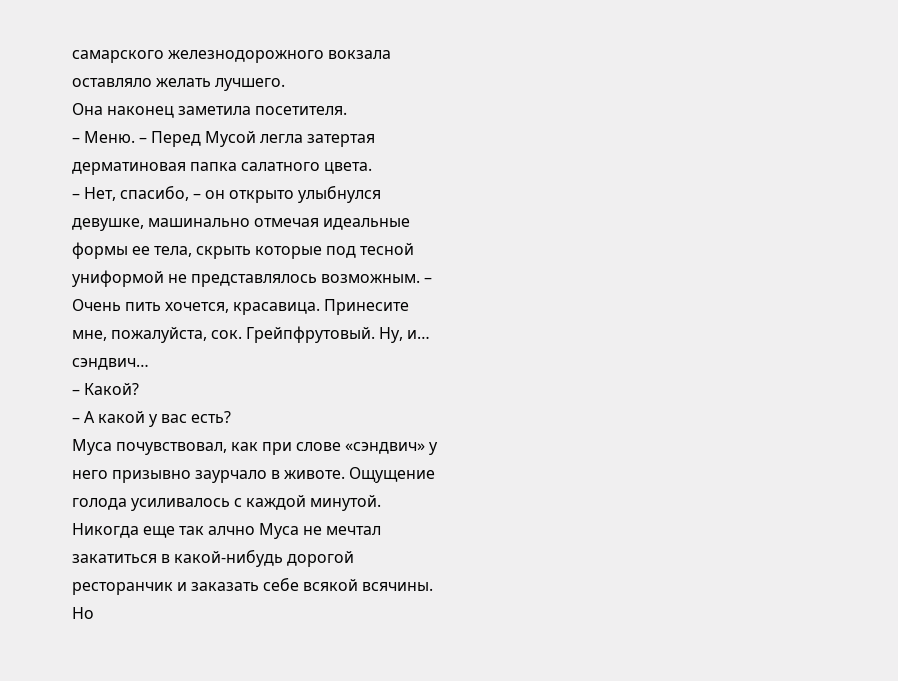самарского железнодорожного вокзала оставляло желать лучшего.
Она наконец заметила посетителя.
– Меню. – Перед Мусой легла затертая дерматиновая папка салатного цвета.
– Нет, спасибо, – он открыто улыбнулся девушке, машинально отмечая идеальные формы ее тела, скрыть которые под тесной униформой не представлялось возможным. – Очень пить хочется, красавица. Принесите мне, пожалуйста, сок. Грейпфрутовый. Ну, и… сэндвич…
– Какой?
– А какой у вас есть?
Муса почувствовал, как при слове «сэндвич» у него призывно заурчало в животе. Ощущение голода усиливалось с каждой минутой. Никогда еще так алчно Муса не мечтал закатиться в какой-нибудь дорогой ресторанчик и заказать себе всякой всячины. Но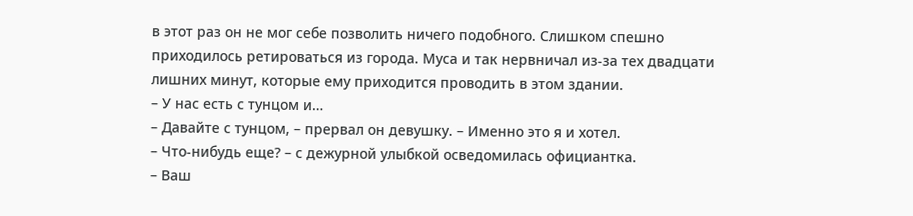в этот раз он не мог себе позволить ничего подобного. Слишком спешно приходилось ретироваться из города. Муса и так нервничал из-за тех двадцати лишних минут, которые ему приходится проводить в этом здании.
– У нас есть с тунцом и…
– Давайте с тунцом, – прервал он девушку. – Именно это я и хотел.
– Что-нибудь еще? – с дежурной улыбкой осведомилась официантка.
– Ваш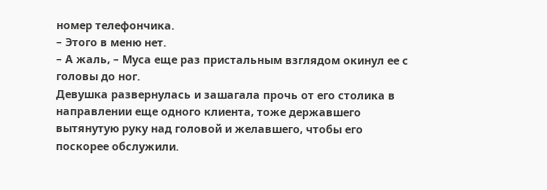номер телефончика.
– Этого в меню нет.
– А жаль, – Муса еще раз пристальным взглядом окинул ее с головы до ног.
Девушка развернулась и зашагала прочь от его столика в направлении еще одного клиента, тоже державшего вытянутую руку над головой и желавшего, чтобы его поскорее обслужили.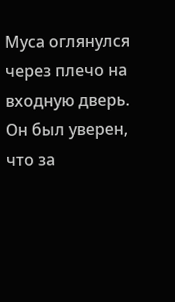Муса оглянулся через плечо на входную дверь. Он был уверен, что за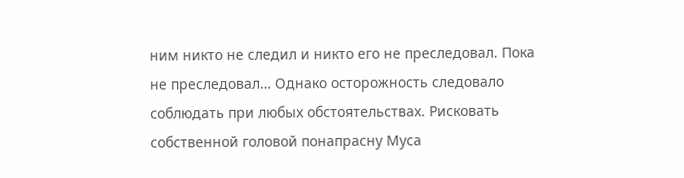ним никто не следил и никто его не преследовал. Пока не преследовал… Однако осторожность следовало соблюдать при любых обстоятельствах. Рисковать собственной головой понапрасну Муса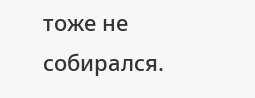тоже не собирался.